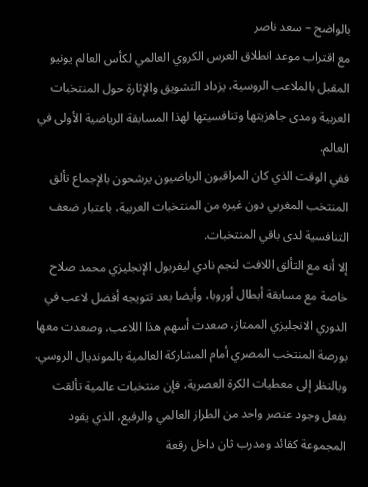بالواضح – سعد ناصر
مع اقتراب موعد انطلاق العرس الكروي العالمي لكأس العالم يونيو المقبل بالملاعب الروسية، يزداد التشويق والإثارة حول المنتخبات العربية ومدى جاهزيتها وتنافسيتها لهذا المسابقة الرياضية الأولى في العالم.
ففي الوقت الذي كان المراقبون الرياضيون يرشحون بالإجماع تألق المنتخب المغربي دون غيره من المنتخبات العربية، باعتبار ضعف التنافسية لدى باقي المنتخبات.
إلا أنه مع التألق اللافت لنجم نادي ليفربول الإنجليزي محمد صلاح خاصة مع مسابقة أبطال أوروبا، وأيضا بعد تتويجه أفضل لاعب في الدوري الانجليزي الممتاز، صعدت أسهم هذا اللاعب، وصعدت معها بورصة المنتخب المصري أمام المشاركة العالمية بالمونديال الروسي.
وبالنظر إلى معطيات الكرة العصرية، فإن منتخبات عالمية تألقت بفعل وجود عنصر واحد من الطراز العالمي والرفيع، الذي يقود المجموعة كقائد ومدرب ثان داخل رقعة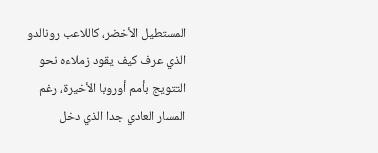المستطيل الأخضر، كاللاعب رونالدو الذي عرف كيف يقود زملاءه نحو التتويج بأمم أوروبا الأخيرة، رغم المسار العادي جدا الذي دخل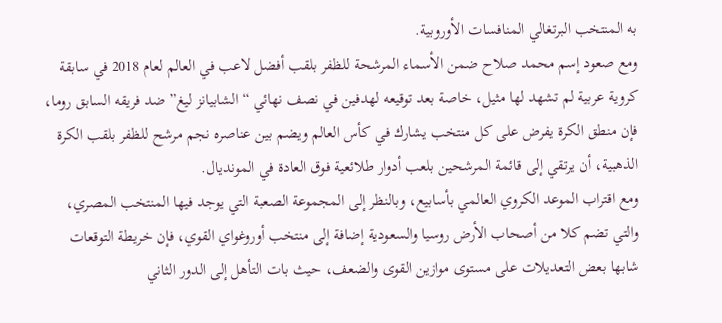به المنتخب البرتغالي المنافسات الأوروبية.
ومع صعود إسم محمد صلاح ضمن الأسماء المرشحة للظفر بلقب أفضل لاعب في العالم لعام 2018 في سابقة كروية عربية لم تشهد لها مثيل، خاصة بعد توقيعه لهدفين في نصف نهائي “الشابيانز ليغ” ضد فريقه السابق روما، فإن منطق الكرة يفرض على كل منتخب يشارك في كأس العالم ويضم بين عناصره نجم مرشح للظفر بلقب الكرة الذهبية، أن يرتقي إلى قائمة المرشحين بلعب أدوار طلائعية فوق العادة في المونديال.
ومع اقتراب الموعد الكروي العالمي بأسابيع، وبالنظر إلى المجموعة الصعبة التي يوجد فيها المنتخب المصري، والتي تضم كلا من أصحاب الأرض روسيا والسعودية إضافة إلى منتخب أوروغواي القوي، فإن خريطة التوقعات شابها بعض التعديلات على مستوى موازين القوى والضعف، حيث بات التأهل إلى الدور الثاني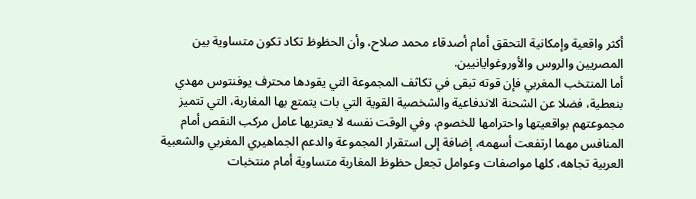أكثر واقعية وإمكانية التحقق أمام أصدقاء محمد صلاح، وأن الحظوظ تكاد تكون متساوية بين المصريين والروس والأوروغوايانيين.
أما المنتخب المغربي فإن قوته تبقى في تكاثف المجموعة التي يقودها محترف يوفنتوس مهدي بنعطية، فضلا عن الشحنة الاندفاعية والشخصية القوية التي بات يتمتع بها المغاربة، التي تتميز مجموعتهم بواقعيتها واحترامها للخصوم، وفي الوقت نفسه لا يعتريها عامل مركب النقص أمام المنافس مهما ارتفعت أسهمه، إضافة إلى استقرار المجموعة والدعم الجماهيري المغربي والشعبية العربية تجاهه، كلها مواصفات وعوامل تجعل حظوظ المغاربة متساوية أمام منتخبات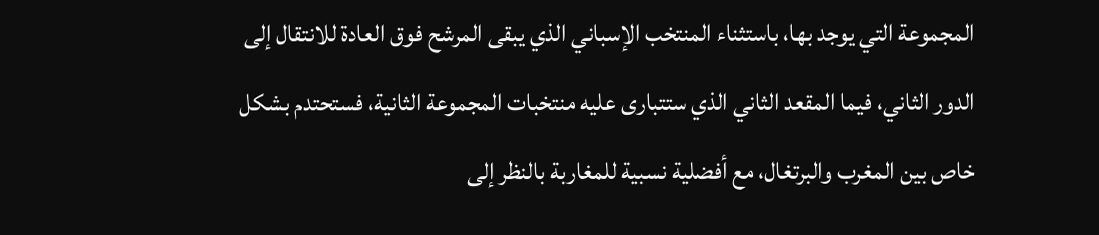المجموعة التي يوجد بها، باستثناء المنتخب الإسباني الذي يبقى المرشح فوق العادة للانتقال إلى الدور الثاني، فيما المقعد الثاني الذي ستتبارى عليه منتخبات المجموعة الثانية، فستحتدم بشكل خاص بين المغرب والبرتغال، مع أفضلية نسبية للمغاربة بالنظر إلى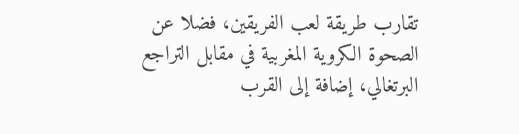تقارب طريقة لعب الفريقين، فضلا عن الصحوة الكروية المغربية في مقابل التراجع البرتغالي، إضافة إلى القرب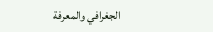الجغرافي والمعرفة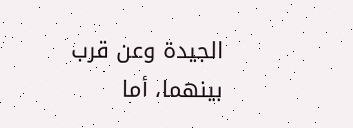الجيدة وعن قرب بينهما، أما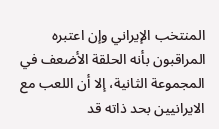المنتخب الإيراني وإن اعتبره المراقبون بأنه الحلقة الأضعف في المجموعة الثانية، إلا أن اللعب مع الايرانيين بحد ذاته قد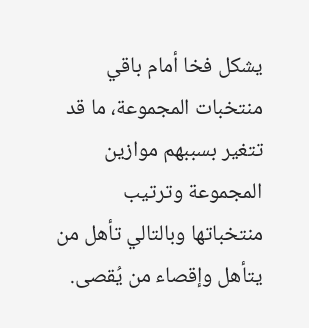يشكل فخا أمام باقي منتخبات المجموعة، ما قد تتغير بسببهم موازين المجموعة وترتيب منتخباتها وبالتالي تأهل من يتأهل وإقصاء من يُقصى.